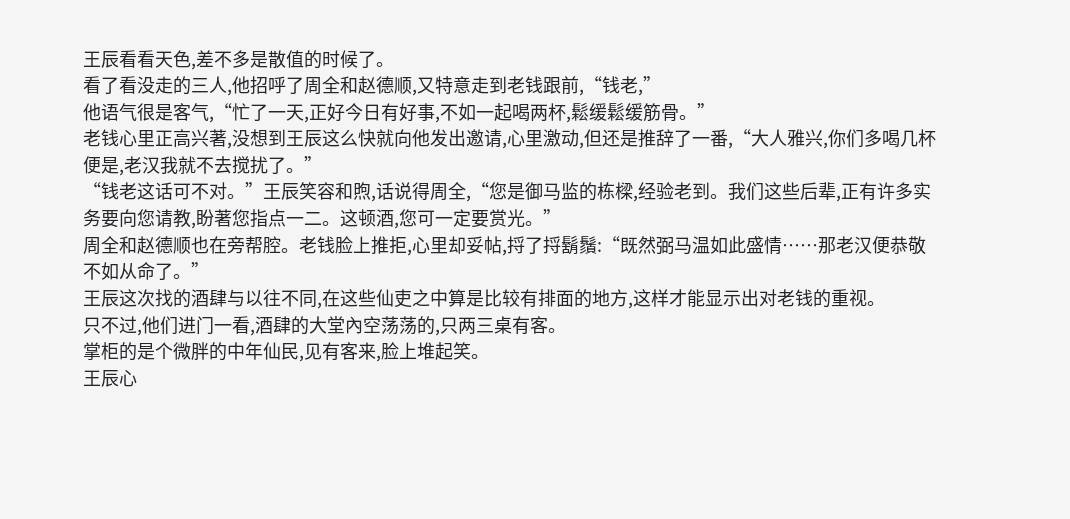王辰看看天色,差不多是散值的时候了。
看了看没走的三人,他招呼了周全和赵德顺,又特意走到老钱跟前,“钱老,”
他语气很是客气,“忙了一天,正好今日有好事,不如一起喝两杯,鬆缓鬆缓筋骨。”
老钱心里正高兴著,没想到王辰这么快就向他发出邀请,心里激动,但还是推辞了一番,“大人雅兴,你们多喝几杯便是,老汉我就不去搅扰了。”
“钱老这话可不对。”王辰笑容和煦,话说得周全,“您是御马监的栋樑,经验老到。我们这些后辈,正有许多实务要向您请教,盼著您指点一二。这顿酒,您可一定要赏光。”
周全和赵德顺也在旁帮腔。老钱脸上推拒,心里却妥帖,捋了捋鬍鬚:“既然弼马温如此盛情……那老汉便恭敬不如从命了。”
王辰这次找的酒肆与以往不同,在这些仙吏之中算是比较有排面的地方,这样才能显示出对老钱的重视。
只不过,他们进门一看,酒肆的大堂內空荡荡的,只两三桌有客。
掌柜的是个微胖的中年仙民,见有客来,脸上堆起笑。
王辰心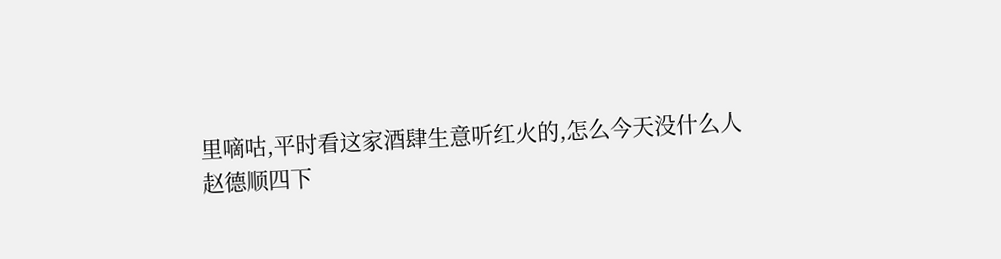里嘀咕,平时看这家酒肆生意听红火的,怎么今天没什么人
赵德顺四下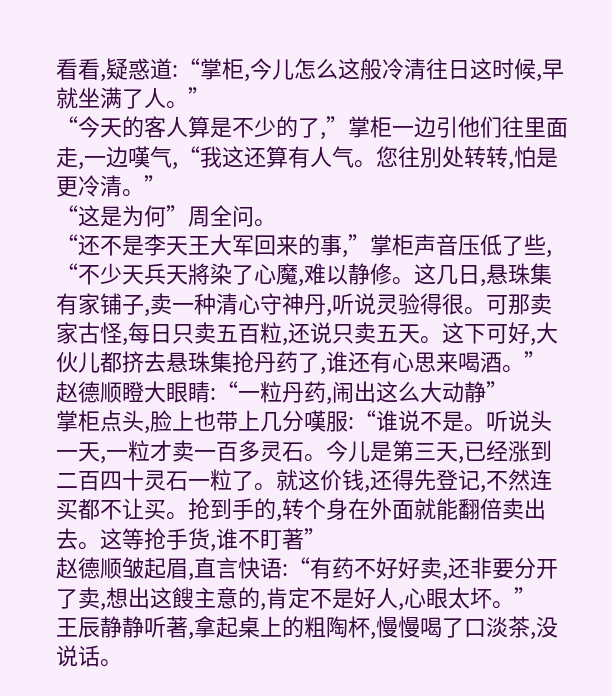看看,疑惑道:“掌柜,今儿怎么这般冷清往日这时候,早就坐满了人。”
“今天的客人算是不少的了,”掌柜一边引他们往里面走,一边嘆气,“我这还算有人气。您往別处转转,怕是更冷清。”
“这是为何”周全问。
“还不是李天王大军回来的事,”掌柜声音压低了些,
“不少天兵天將染了心魔,难以静修。这几日,悬珠集有家铺子,卖一种清心守神丹,听说灵验得很。可那卖家古怪,每日只卖五百粒,还说只卖五天。这下可好,大伙儿都挤去悬珠集抢丹药了,谁还有心思来喝酒。”
赵德顺瞪大眼睛:“一粒丹药,闹出这么大动静”
掌柜点头,脸上也带上几分嘆服:“谁说不是。听说头一天,一粒才卖一百多灵石。今儿是第三天,已经涨到二百四十灵石一粒了。就这价钱,还得先登记,不然连买都不让买。抢到手的,转个身在外面就能翻倍卖出去。这等抢手货,谁不盯著”
赵德顺皱起眉,直言快语:“有药不好好卖,还非要分开了卖,想出这餿主意的,肯定不是好人,心眼太坏。”
王辰静静听著,拿起桌上的粗陶杯,慢慢喝了口淡茶,没说话。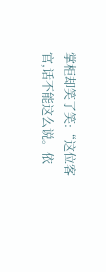掌柜却笑了笑:“这位客官,话不能这么说。依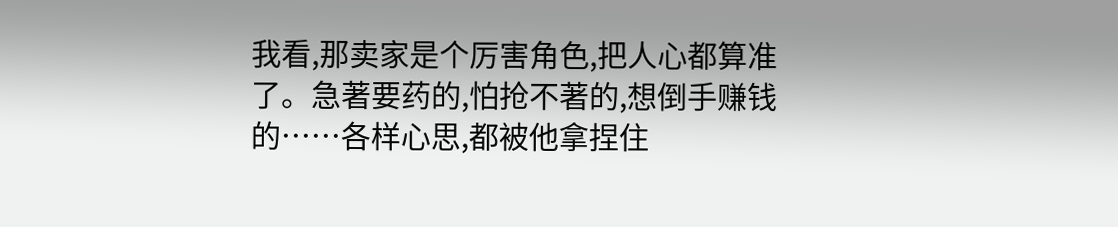我看,那卖家是个厉害角色,把人心都算准了。急著要药的,怕抢不著的,想倒手赚钱的……各样心思,都被他拿捏住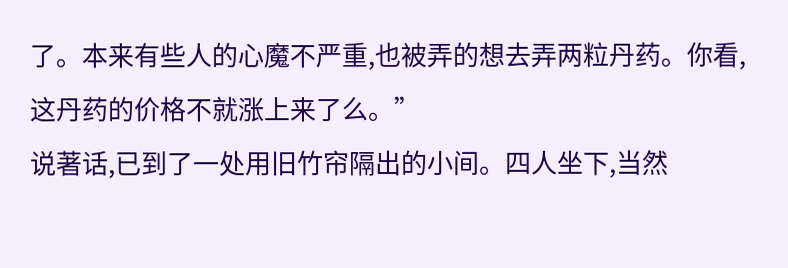了。本来有些人的心魔不严重,也被弄的想去弄两粒丹药。你看,这丹药的价格不就涨上来了么。”
说著话,已到了一处用旧竹帘隔出的小间。四人坐下,当然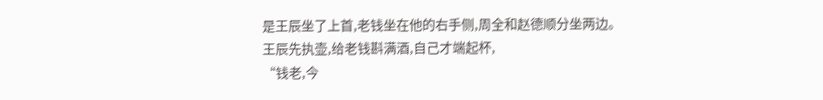是王辰坐了上首,老钱坐在他的右手侧,周全和赵德顺分坐两边。
王辰先执壶,给老钱斟满酒,自己才端起杯,
“钱老,今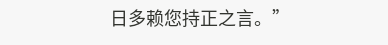日多赖您持正之言。”